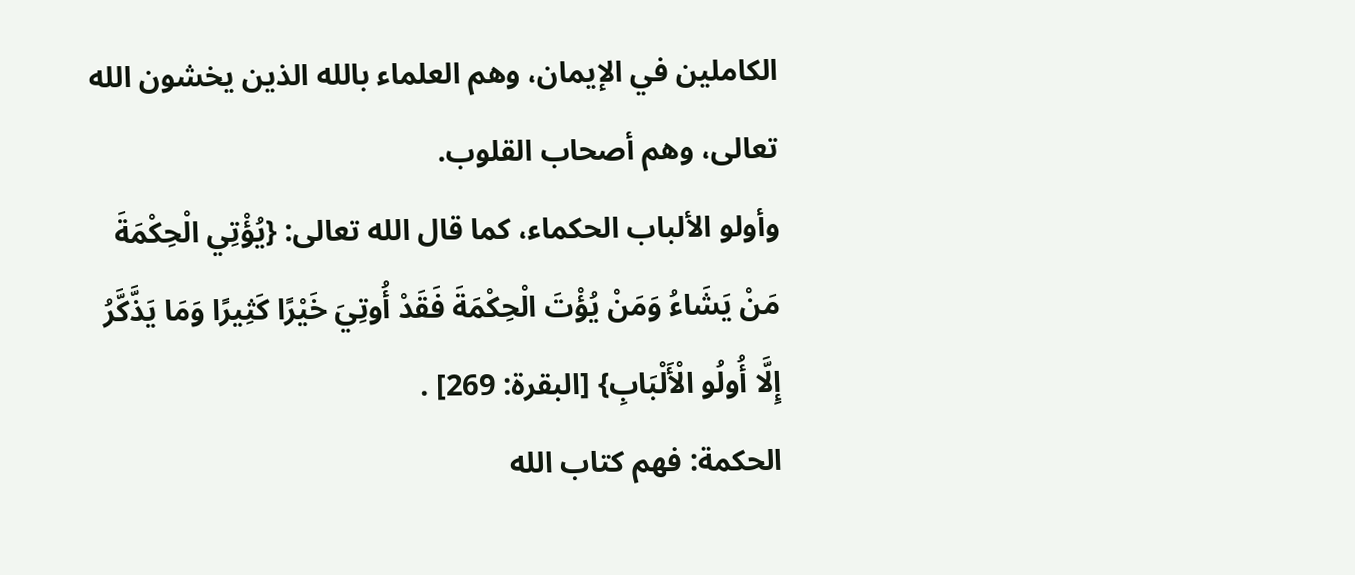الكاملين في الإيمان، وهم العلماء بالله الذين يخشون الله تعالى، وهم أصحاب القلوب.
وأولو الألباب الحكماء، كما قال الله تعالى: {يُؤْتِي الْحِكْمَةَ مَنْ يَشَاءُ وَمَنْ يُؤْتَ الْحِكْمَةَ فَقَدْ أُوتِيَ خَيْرًا كَثِيرًا وَمَا يَذَّكَّرُ إِلَّا أُولُو الْأَلْبَابِ} [البقرة: 269] .
الحكمة: فهم كتاب الله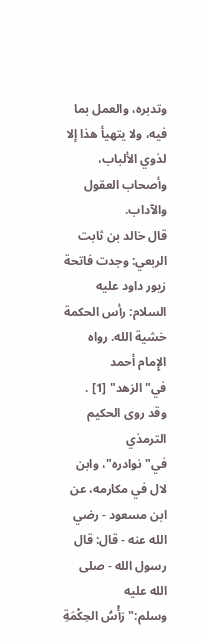وتدبره، والعمل بما فيه، ولا يتهيأ هذا إلا لذوي الألباب، وأصحاب العقول والآداب.
قال خالد بن ثابت الربعي: وجدت فاتحة زيور داود عليه السلام: رأس الحكمة خشية الله. رواه الإِمام أحمد في"الزهد" [1] .
وقد روى الحكيم الترمذي في"نوادره"، وابن لال في مكارمه، عن ابن مسعود - رضي الله عنه - قال: قال رسول الله - صلى الله عليه وسلم:"رَأْسُ الحِكْمَةِ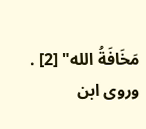مَخَافَةُ الله" [2] .
وروى ابن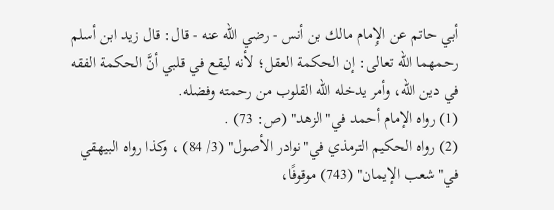أبي حاتم عن الإِمام مالك بن أنس - رضي الله عنه - قال: قال زيد ابن أسلم رحمهما الله تعالى: إن الحكمة العقل؛ لأنه ليقع في قلبي أنَّ الحكمة الفقه في دين الله، وأمر يدخله الله القلوب من رحمته وفضله.
(1) رواه الإمام أحمد في"الزهد" (ص: 73) .
(2) رواه الحكيم الترمذي في"نوادر الأصول" (3/ 84) ، وكذا رواه البيهقي في"شعب الإيمان" (743) موقوفًا،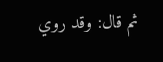ثم قال: وقد روي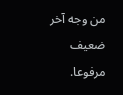من وجه آخر ضعيف مرفوعا.